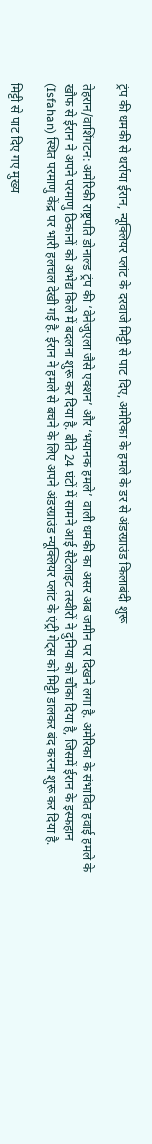ट्रंप की धमकी से थर्राया ईरान, न्यूक्लियर प्लांट के दरवाजे मिट्टी से पाट दिए, अमेरिका के हमले के डर से अंडरग्राउंड किलाबंदी शुरू

तेहरान/वाशिंगटन: अमेरिकी राष्ट्रपति डोनाल्ड ट्रंप की ‘वेनेजुएला जैसे एक्शन’ और ‘भयानक हमले’ वाली धमकी का असर अब जमीन पर दिखने लगा है. अमेरिका के संभावित हवाई हमले के खौफ से ईरान ने अपने परमाणु ठिकानों को अभेद्य किले में बदलना शुरू कर दिया है. बीते 24 घंटों में सामने आई सैटेलाइट तस्वीरों ने दुनिया को चौंका दिया है, जिसमें ईरान के इस्फहान (Isfahan) स्थित परमाणु केंद्र पर भारी हलचल देखी गई है. ईरान ने हमले से बचने के लिए अपने अंडरग्राउंड न्यूक्लियर प्लांट के एंट्री गेट्स को मिट्टी डालकर बंद करना शुरू कर दिया है.

मिट्टी से पाट दिए गए मुख्य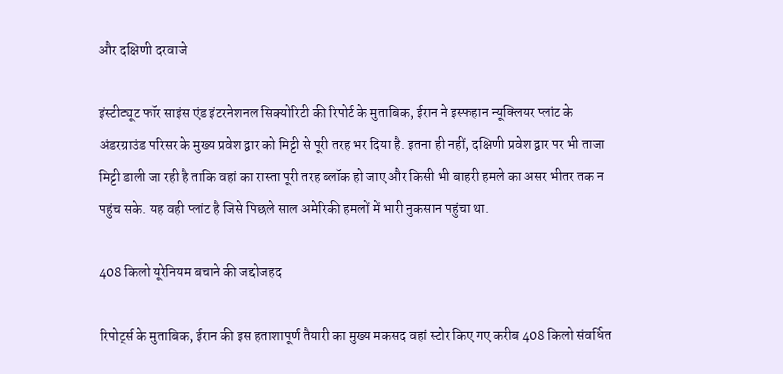और दक्षिणी दरवाजे

इंस्टीट्यूट फॉर साइंस एंड इंटरनेशनल सिक्योरिटी की रिपोर्ट के मुताबिक, ईरान ने इस्फहान न्यूक्लियर प्लांट के अंडरग्राउंड परिसर के मुख्य प्रवेश द्वार को मिट्टी से पूरी तरह भर दिया है. इतना ही नहीं, दक्षिणी प्रवेश द्वार पर भी ताजा मिट्टी डाली जा रही है ताकि वहां का रास्ता पूरी तरह ब्लॉक हो जाए और किसी भी बाहरी हमले का असर भीतर तक न पहुंच सके. यह वही प्लांट है जिसे पिछले साल अमेरिकी हमलों में भारी नुकसान पहुंचा था.

408 किलो यूरेनियम बचाने की जद्दोजहद

रिपोर्ट्स के मुताबिक, ईरान की इस हताशापूर्ण तैयारी का मुख्य मकसद वहां स्टोर किए गए करीब 408 किलो संवर्धित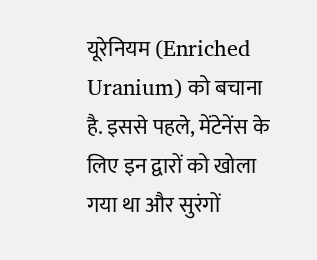यूरेनियम (Enriched Uranium) को बचाना है. इससे पहले, मेंटेनेंस के लिए इन द्वारों को खोला गया था और सुरंगों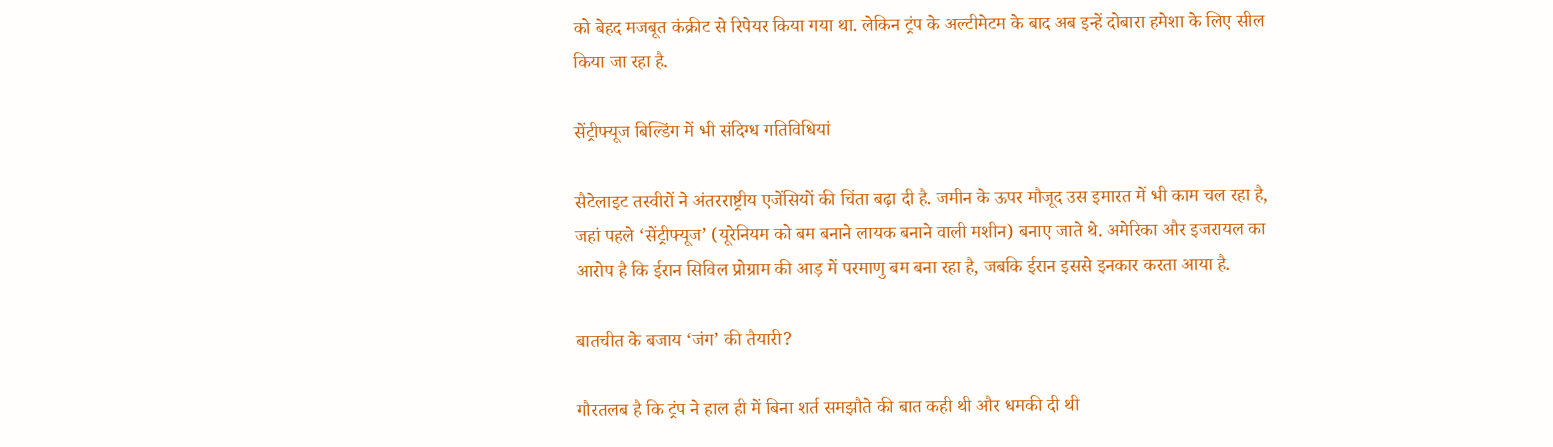को बेहद मजबूत कंक्रीट से रिपेयर किया गया था. लेकिन ट्रंप के अल्टीमेटम के बाद अब इन्हें दोबारा हमेशा के लिए सील किया जा रहा है.

सेंट्रीफ्यूज बिल्डिंग में भी संदिग्ध गतिविधियां

सैटेलाइट तस्वीरों ने अंतरराष्ट्रीय एजेंसियों की चिंता बढ़ा दी है. जमीन के ऊपर मौजूद उस इमारत में भी काम चल रहा है, जहां पहले ‘सेंट्रीफ्यूज’ (यूरेनियम को बम बनाने लायक बनाने वाली मशीन) बनाए जाते थे. अमेरिका और इजरायल का आरोप है कि ईरान सिविल प्रोग्राम की आड़ में परमाणु बम बना रहा है, जबकि ईरान इससे इनकार करता आया है.

बातचीत के बजाय ‘जंग’ की तैयारी?

गौरतलब है कि ट्रंप ने हाल ही में बिना शर्त समझौते की बात कही थी और धमकी दी थी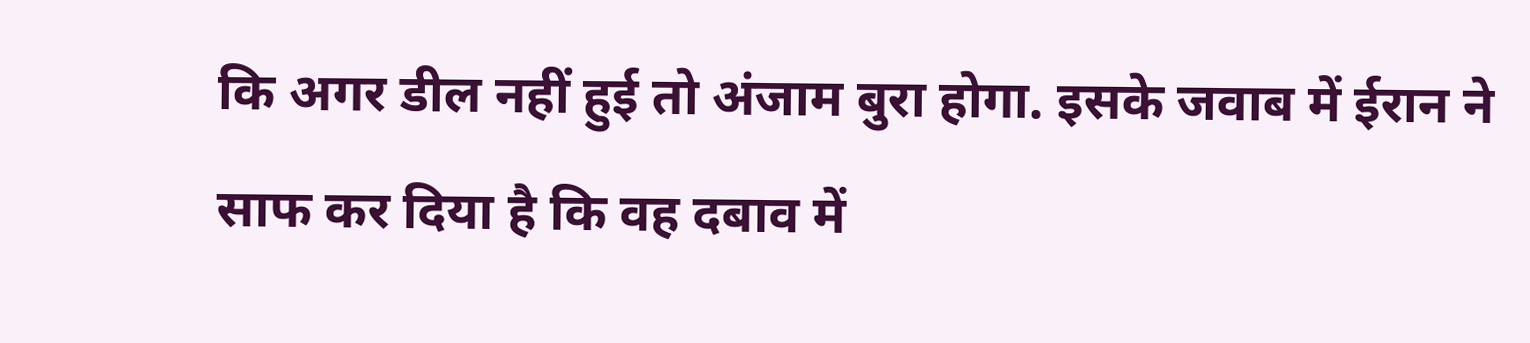कि अगर डील नहीं हुई तो अंजाम बुरा होगा. इसके जवाब में ईरान ने साफ कर दिया है कि वह दबाव में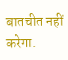बातचीत नहीं करेगा.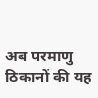अब परमाणु ठिकानों की यह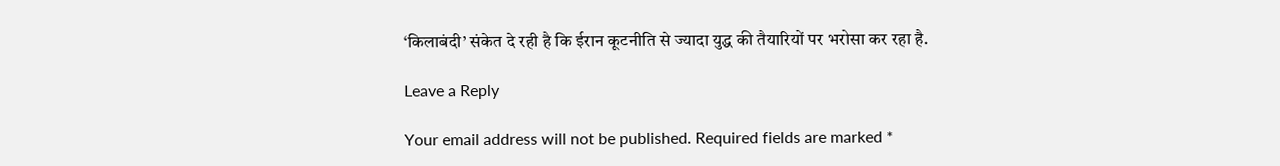‘किलाबंदी’ संकेत दे रही है कि ईरान कूटनीति से ज्यादा युद्ध की तैयारियों पर भरोसा कर रहा है.

Leave a Reply

Your email address will not be published. Required fields are marked *